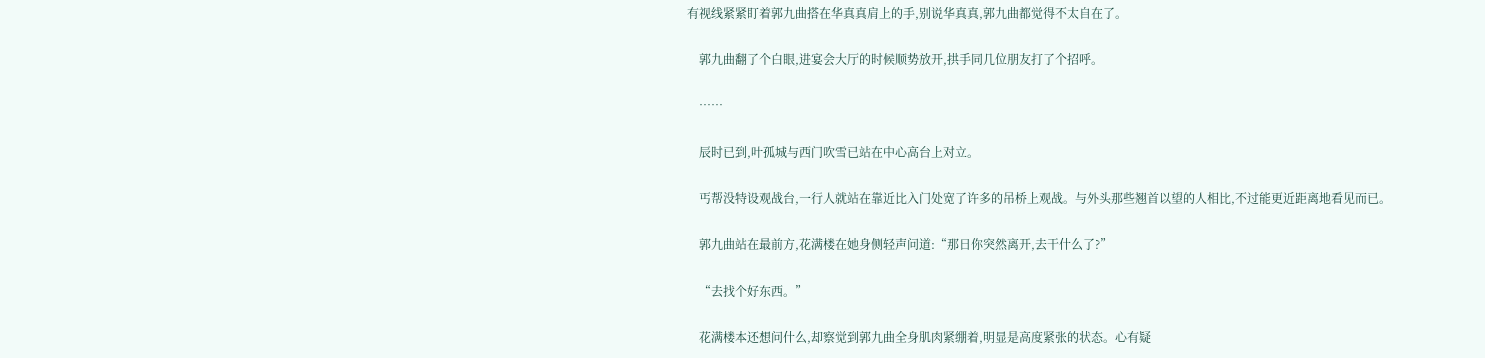有视线紧紧盯着郭九曲搭在华真真肩上的手,别说华真真,郭九曲都觉得不太自在了。

    郭九曲翻了个白眼,进宴会大厅的时候顺势放开,拱手同几位朋友打了个招呼。

    ……

    辰时已到,叶孤城与西门吹雪已站在中心高台上对立。

    丐帮没特设观战台,一行人就站在靠近比入门处宽了许多的吊桥上观战。与外头那些翘首以望的人相比,不过能更近距离地看见而已。

    郭九曲站在最前方,花满楼在她身侧轻声问道:“那日你突然离开,去干什么了?”

    “去找个好东西。”

    花满楼本还想问什么,却察觉到郭九曲全身肌肉紧绷着,明显是高度紧张的状态。心有疑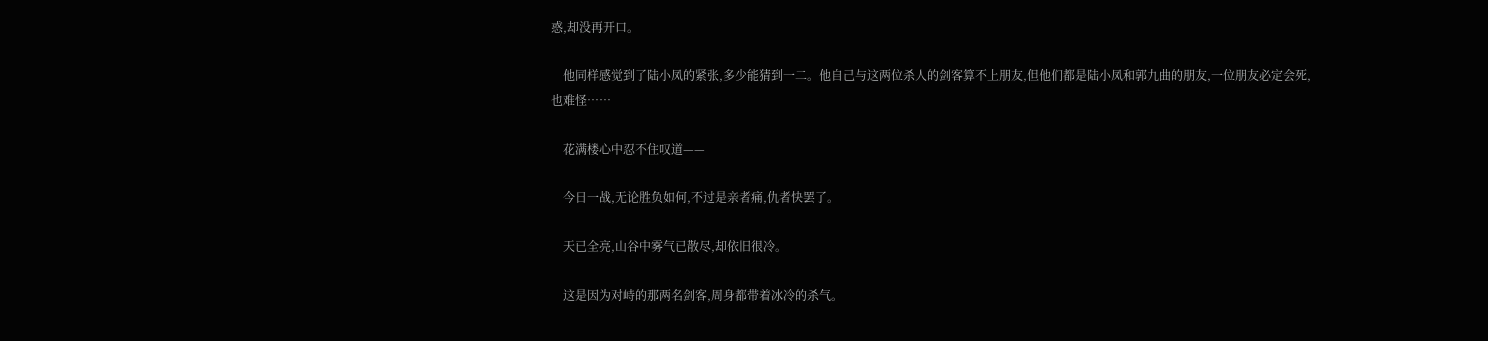惑,却没再开口。

    他同样感觉到了陆小凤的紧张,多少能猜到一二。他自己与这两位杀人的剑客算不上朋友,但他们都是陆小凤和郭九曲的朋友,一位朋友必定会死,也难怪……

    花满楼心中忍不住叹道——

    今日一战,无论胜负如何,不过是亲者痛,仇者快罢了。

    天已全亮,山谷中雾气已散尽,却依旧很冷。

    这是因为对峙的那两名剑客,周身都带着冰冷的杀气。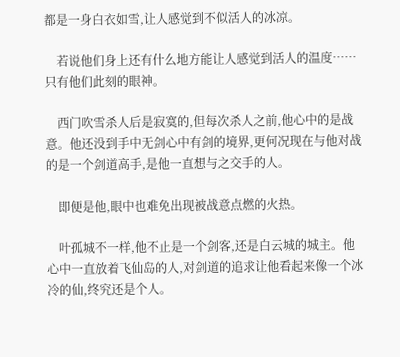都是一身白衣如雪,让人感觉到不似活人的冰凉。

    若说他们身上还有什么地方能让人感觉到活人的温度……只有他们此刻的眼神。

    西门吹雪杀人后是寂寞的,但每次杀人之前,他心中的是战意。他还没到手中无剑心中有剑的境界,更何况现在与他对战的是一个剑道高手,是他一直想与之交手的人。

    即便是他,眼中也难免出现被战意点燃的火热。

    叶孤城不一样,他不止是一个剑客,还是白云城的城主。他心中一直放着飞仙岛的人,对剑道的追求让他看起来像一个冰冷的仙,终究还是个人。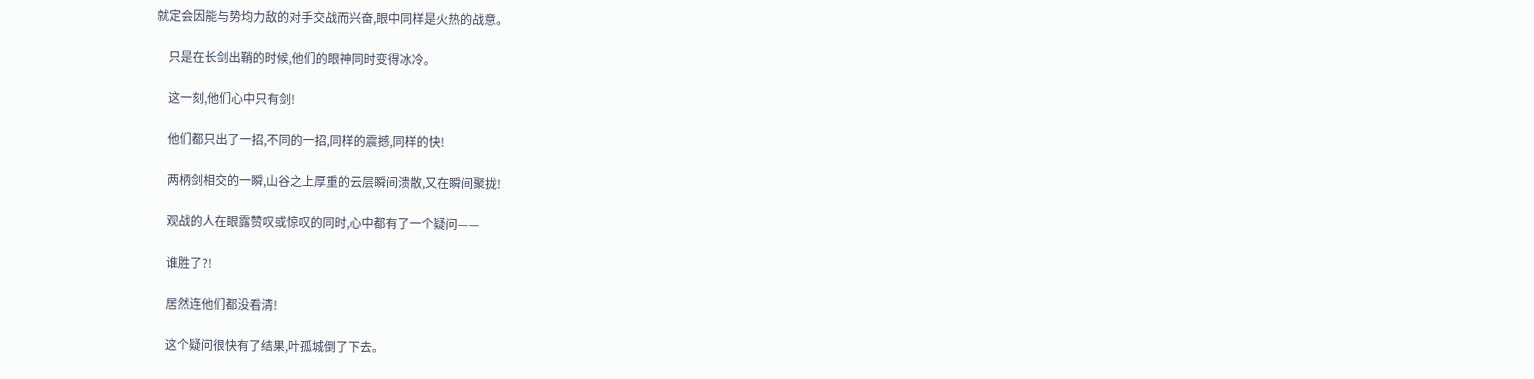就定会因能与势均力敌的对手交战而兴奋,眼中同样是火热的战意。

    只是在长剑出鞘的时候,他们的眼神同时变得冰冷。

    这一刻,他们心中只有剑!

    他们都只出了一招,不同的一招,同样的震撼,同样的快!

    两柄剑相交的一瞬,山谷之上厚重的云层瞬间溃散,又在瞬间聚拢!

    观战的人在眼露赞叹或惊叹的同时,心中都有了一个疑问——

    谁胜了?!

    居然连他们都没看清!

    这个疑问很快有了结果,叶孤城倒了下去。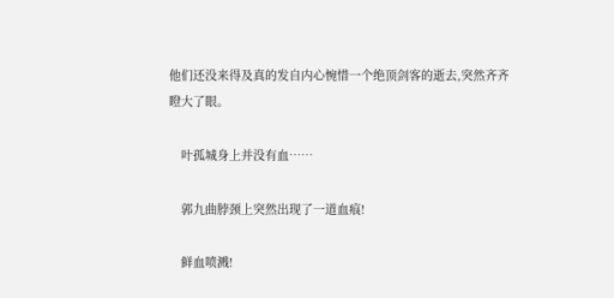他们还没来得及真的发自内心惋惜一个绝顶剑客的逝去,突然齐齐瞪大了眼。

    叶孤城身上并没有血……

    郭九曲脖颈上突然出现了一道血痕!

    鲜血喷溅!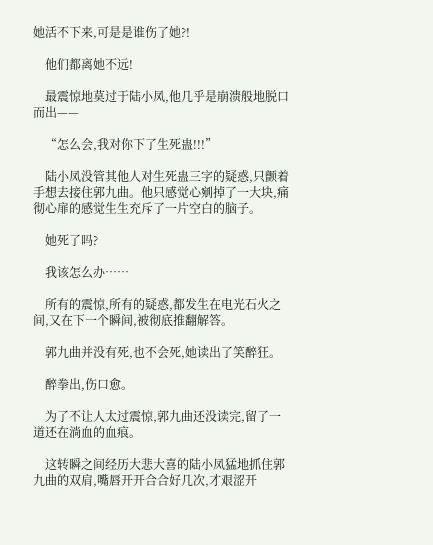她活不下来,可是是谁伤了她?!

    他们都离她不远!

    最震惊地莫过于陆小凤,他几乎是崩溃般地脱口而出——

    “怎么会,我对你下了生死蛊!!!”

    陆小凤没管其他人对生死蛊三字的疑惑,只颤着手想去接住郭九曲。他只感觉心剜掉了一大块,痛彻心扉的感觉生生充斥了一片空白的脑子。

    她死了吗?

    我该怎么办……

    所有的震惊,所有的疑惑,都发生在电光石火之间,又在下一个瞬间,被彻底推翻解答。

    郭九曲并没有死,也不会死,她读出了笑醉狂。

    醉拳出,伤口愈。

    为了不让人太过震惊,郭九曲还没读完,留了一道还在淌血的血痕。

    这转瞬之间经历大悲大喜的陆小凤猛地抓住郭九曲的双肩,嘴唇开开合合好几次,才艰涩开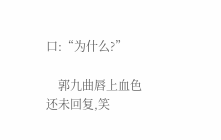口:“为什么?”

    郭九曲唇上血色还未回复,笑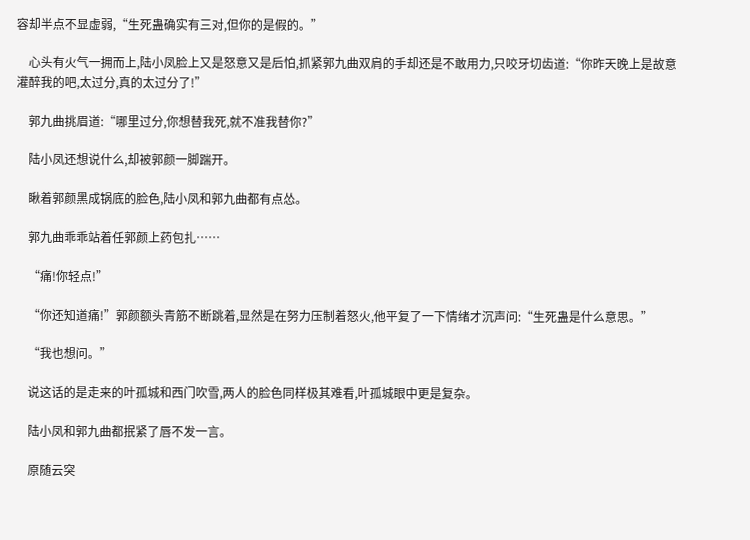容却半点不显虚弱,“生死蛊确实有三对,但你的是假的。”

    心头有火气一拥而上,陆小凤脸上又是怒意又是后怕,抓紧郭九曲双肩的手却还是不敢用力,只咬牙切齿道:“你昨天晚上是故意灌醉我的吧,太过分,真的太过分了!”

    郭九曲挑眉道:“哪里过分,你想替我死,就不准我替你?”

    陆小凤还想说什么,却被郭颜一脚踹开。

    瞅着郭颜黑成锅底的脸色,陆小凤和郭九曲都有点怂。

    郭九曲乖乖站着任郭颜上药包扎……

    “痛!你轻点!”

    “你还知道痛!”郭颜额头青筋不断跳着,显然是在努力压制着怒火,他平复了一下情绪才沉声问:“生死蛊是什么意思。”

    “我也想问。”

    说这话的是走来的叶孤城和西门吹雪,两人的脸色同样极其难看,叶孤城眼中更是复杂。

    陆小凤和郭九曲都抿紧了唇不发一言。

    原随云突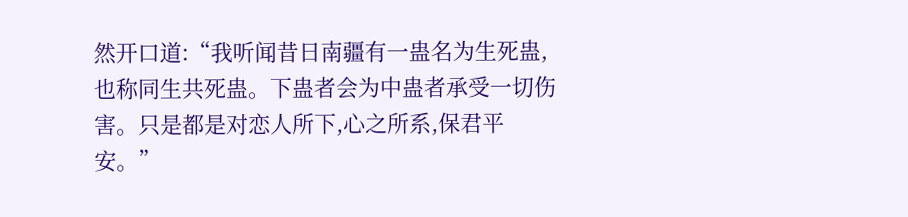然开口道:“我听闻昔日南疆有一蛊名为生死蛊,也称同生共死蛊。下蛊者会为中蛊者承受一切伤害。只是都是对恋人所下,心之所系,保君平安。”